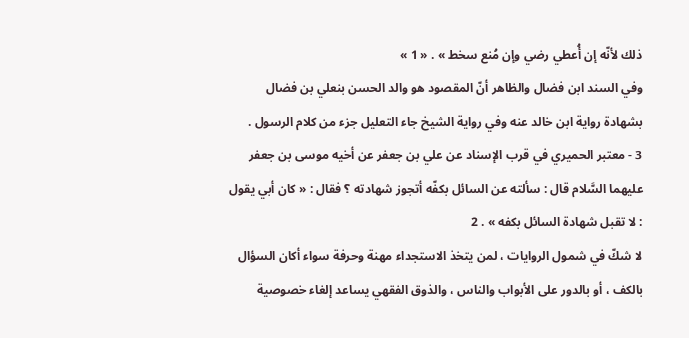ذلك لأنّه إن أُعطي رضي وإن مُنع سخط » . « 1 »
وفي السند ابن فضال والظاهر أنّ المقصود هو والد الحسن بنعلي بن فضال بشهادة رواية ابن خالد عنه وفي رواية الشيخ جاء التعليل جزء من كلام الرسول .
3 - معتبر الحميري في قرب الإسناد عن علي بن جعفر عن أخيه موسى بن جعفر عليهما السَّلام قال : سألته عن السائل بكفّه أتجوز شهادته ؟ فقال : « كان أبي يقول : لا تقبل شهادة السائل بكفه » . 2
لا شكّ في شمول الروايات ، لمن يتخذ الاستجداء مهنة وحرفة سواء أكان السؤال بالكف ، أو بالدور على الأبواب والناس ، والذوق الفقهي يساعد إلغاء خصوصية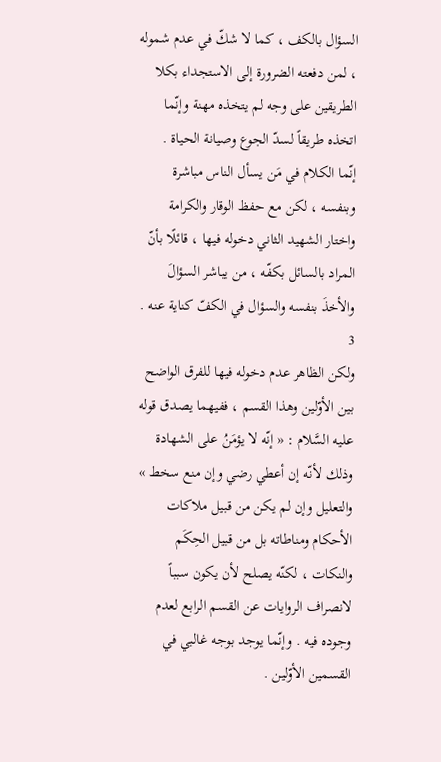السؤال بالكف ، كما لا شكّ في عدم شموله ، لمن دفعته الضرورة إلى الاستجداء بكلا الطريقين على وجه لم يتخذه مهنة وإنّما اتخذه طريقاً لسدّ الجوع وصيانة الحياة .
إنّما الكلام في مَن يسأل الناس مباشرة وبنفسه ، لكن مع حفظ الوقار والكرامة واختار الشهيد الثاني دخوله فيها ، قائلًا بأنّ المراد بالسائل بكفّه ، من يباشر السؤالَ والأخذَ بنفسه والسؤال في الكفّ كناية عنه . 3
ولكن الظاهر عدم دخوله فيها للفرق الواضح بين الأوّلين وهذا القسم ، ففيهما يصدق قوله عليه السَّلام : « إنّه لا يؤمَنُ على الشهادة وذلك لأنّه إن أعطي رضي وإن منع سخط » والتعليل وإن لم يكن من قبيل ملاكات الأحكام ومناطاته بل من قبيل الحِكَم والنكات ، لكنّه يصلح لأن يكون سبباً لانصراف الروايات عن القسم الرابع لعدم وجوده فيه . وإنّما يوجد بوجه غالبي في القسمين الأوّلين .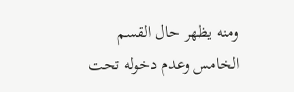ومنه يظهر حال القسم الخامس وعدم دخوله تحت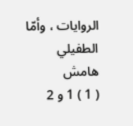الروايات ، وأمّا الطفيلي
هامش
( 1 ) 1 و 2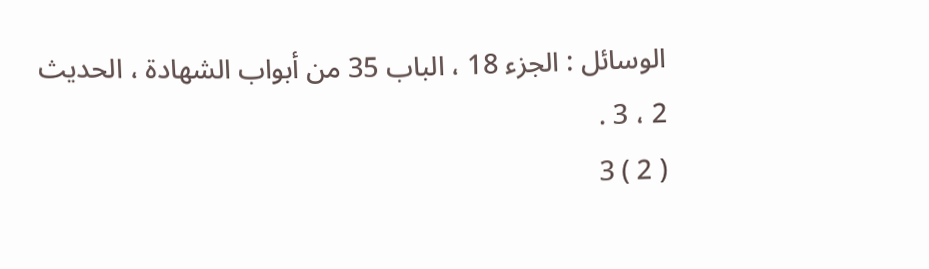الوسائل : الجزء 18 ، الباب 35 من أبواب الشهادة ، الحديث 2 ، 3 .
( 2 ) 3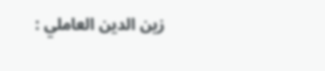زين الدين العاملي :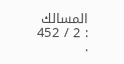المسالك : 2 / 452 .